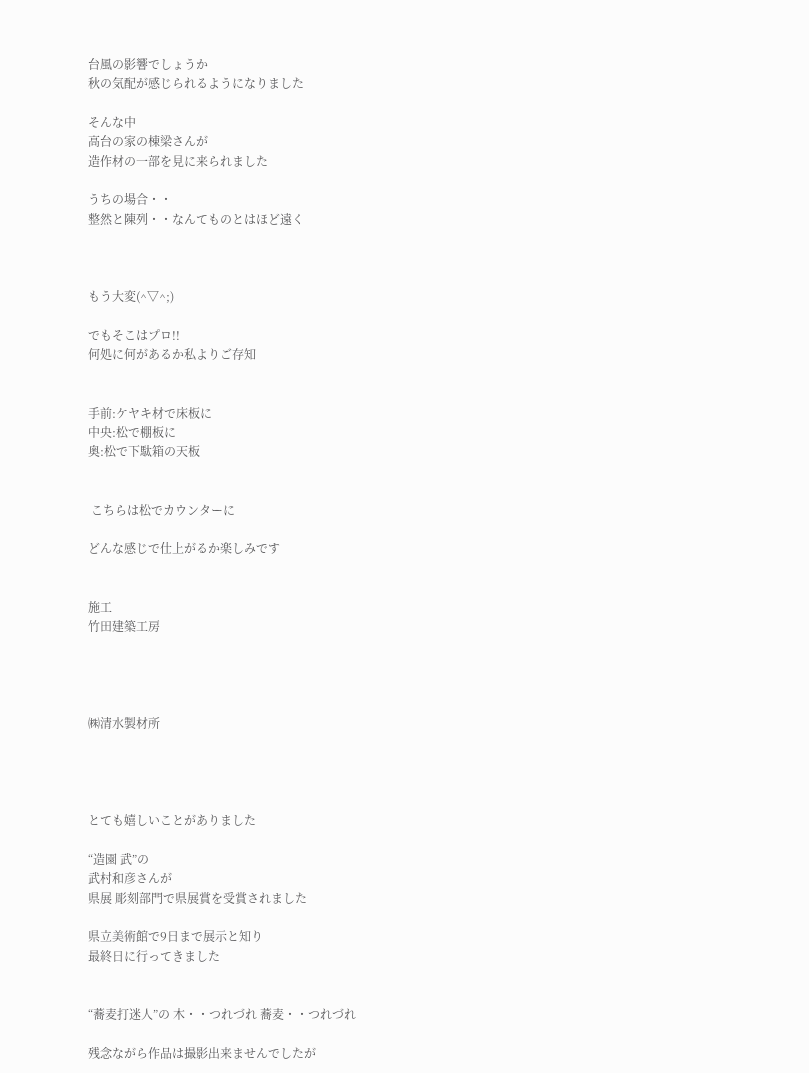台風の影響でしょうか
秋の気配が感じられるようになりました

そんな中
高台の家の棟梁さんが
造作材の一部を見に来られました

うちの場合・・
整然と陳列・・なんてものとはほど遠く



もう大変(^▽^;)

でもそこはプロ!!
何処に何があるか私よりご存知


手前:ケヤキ材で床板に
中央:松で棚板に
奥:松で下駄箱の天板


 こちらは松でカウンターに

どんな感じで仕上がるか楽しみです


施工
竹田建築工房




㈱清水製材所




とても嬉しいことがありました

“造園 武”の
武村和彦さんが
県展 彫刻部門で県展賞を受賞されました

県立美術館で9日まで展示と知り
最終日に行ってきました


“蕎麦打迷人”の 木・・つれづれ 蕎麦・・つれづれ

残念ながら作品は撮影出来ませんでしたが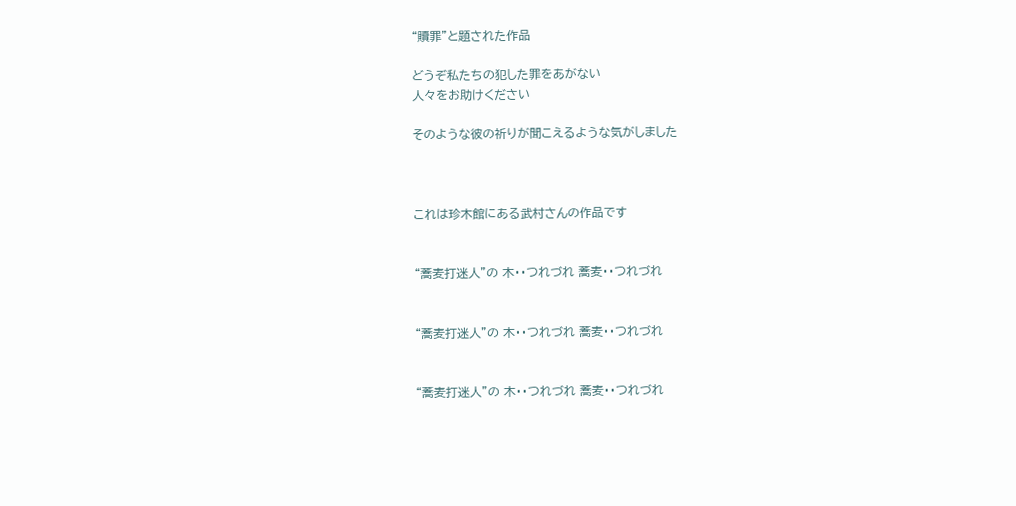“贖罪”と題された作品

どうぞ私たちの犯した罪をあがない
人々をお助けください

そのような彼の祈りが聞こえるような気がしました



これは珍木館にある武村さんの作品です


“蕎麦打迷人”の 木・・つれづれ 蕎麦・・つれづれ


“蕎麦打迷人”の 木・・つれづれ 蕎麦・・つれづれ


“蕎麦打迷人”の 木・・つれづれ 蕎麦・・つれづれ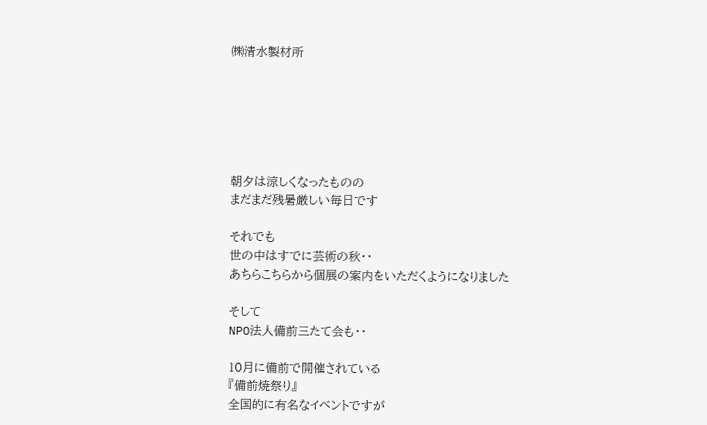㈱清水製材所






朝夕は涼しくなったものの
まだまだ残暑厳しい毎日です

それでも
世の中はすでに芸術の秋・・
あちらこちらから個展の案内をいただくようになりました

そして
NPO法人備前三たて会も・・

10月に備前で開催されている
『備前焼祭り』
全国的に有名なイベントですが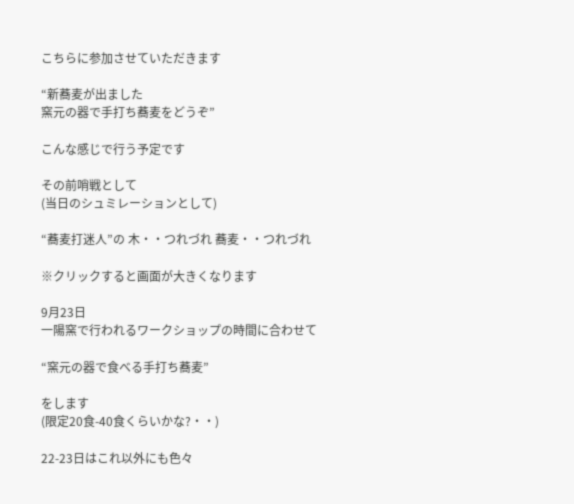こちらに参加させていただきます

“新蕎麦が出ました
窯元の器で手打ち蕎麦をどうぞ”

こんな感じで行う予定です

その前哨戦として
(当日のシュミレーションとして)

“蕎麦打迷人”の 木・・つれづれ 蕎麦・・つれづれ

※クリックすると画面が大きくなります

9月23日
一陽窯で行われるワークショップの時間に合わせて

“窯元の器で食べる手打ち蕎麦”

をします
(限定20食-40食くらいかな?・・)

22-23日はこれ以外にも色々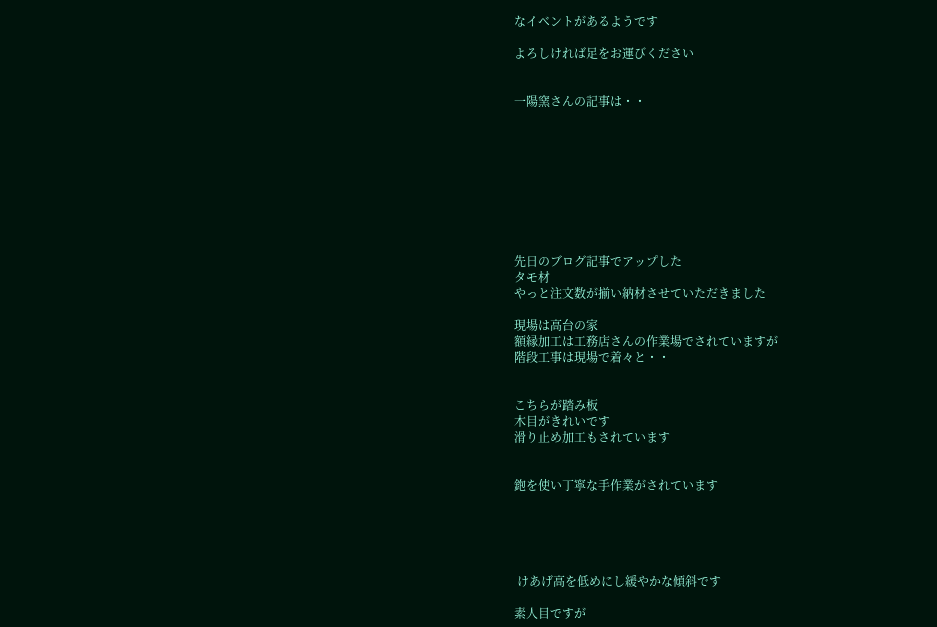なイベントがあるようです

よろしければ足をお運びください


一陽窯さんの記事は・・









先日のブログ記事でアップした
タモ材
やっと注文数が揃い納材させていただきました

現場は高台の家
額縁加工は工務店さんの作業場でされていますが
階段工事は現場で着々と・・


こちらが踏み板
木目がきれいです
滑り止め加工もされています


鉋を使い丁寧な手作業がされています





 けあげ高を低めにし緩やかな傾斜です

素人目ですが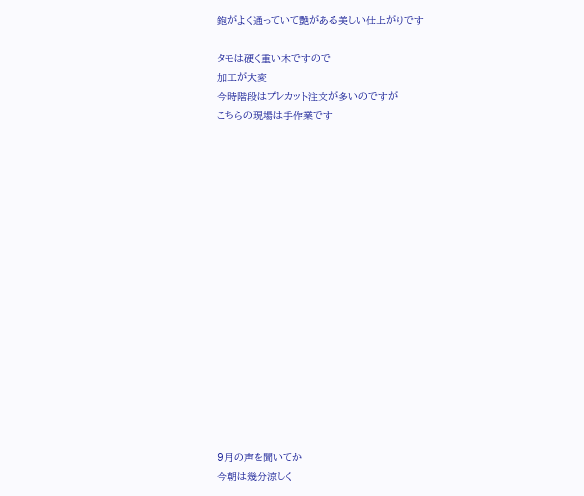鉋がよく通っていて艶がある美しい仕上がりです

タモは硬く重い木ですので
加工が大変
今時階段はプレカット注文が多いのですが
こちらの現場は手作業です

















9月の声を聞いてか
今朝は幾分涼しく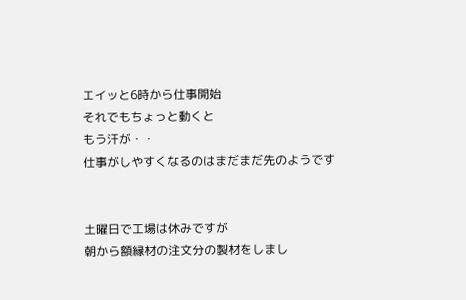エイッと6時から仕事開始
それでもちょっと動くと
もう汗が・・
仕事がしやすくなるのはまだまだ先のようです


土曜日で工場は休みですが
朝から額縁材の注文分の製材をしまし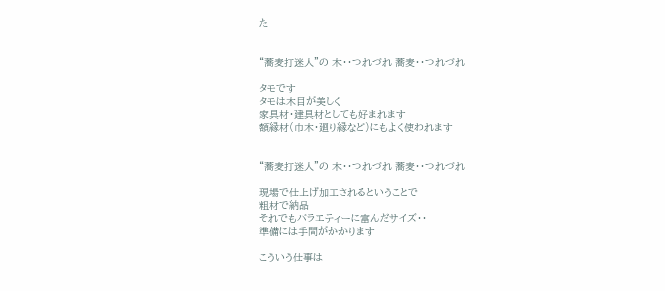た


“蕎麦打迷人”の 木・・つれづれ 蕎麦・・つれづれ

タモです
タモは木目が美しく
家具材・建具材としても好まれます
額縁材(巾木・廻り縁など)にもよく使われます


“蕎麦打迷人”の 木・・つれづれ 蕎麦・・つれづれ

現場で仕上げ加工されるということで
粗材で納品
それでもバラエティーに富んだサイズ・・
準備には手間がかかります

こういう仕事は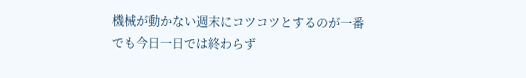機械が動かない週末にコツコツとするのが一番
でも今日一日では終わらず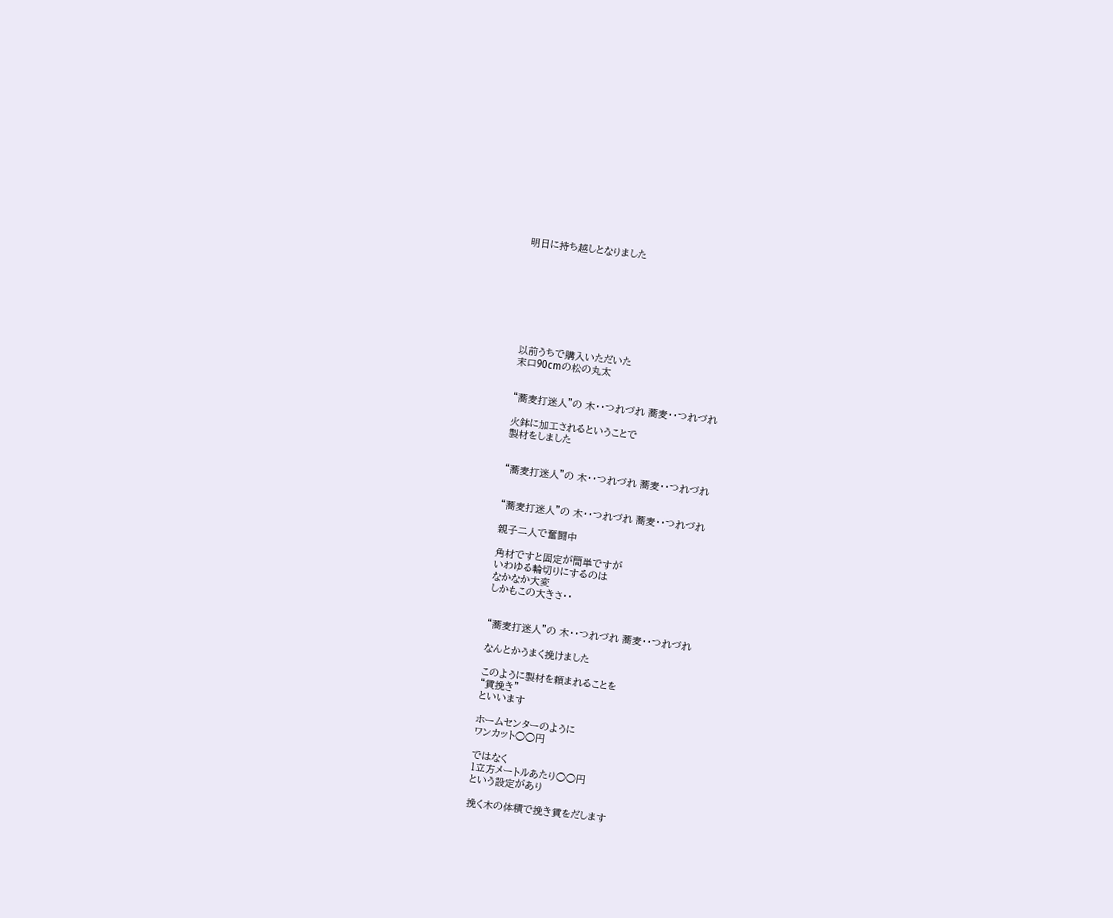明日に持ち越しとなりました








以前うちで購入いただいた
末口90cmの松の丸太


“蕎麦打迷人”の 木・・つれづれ 蕎麦・・つれづれ

火鉢に加工されるということで
製材をしました


“蕎麦打迷人”の 木・・つれづれ 蕎麦・・つれづれ


“蕎麦打迷人”の 木・・つれづれ 蕎麦・・つれづれ

親子二人で奮闘中

角材ですと固定が簡単ですが
いわゆる輪切りにするのは
なかなか大変
しかもこの大きさ・・


“蕎麦打迷人”の 木・・つれづれ 蕎麦・・つれづれ

なんとかうまく挽けました

このように製材を頼まれることを
“賃挽き”
といいます

ホームセンターのように
ワンカット○○円

ではなく
1立方メートルあたり○○円
という設定があり

挽く木の体積で挽き賃をだします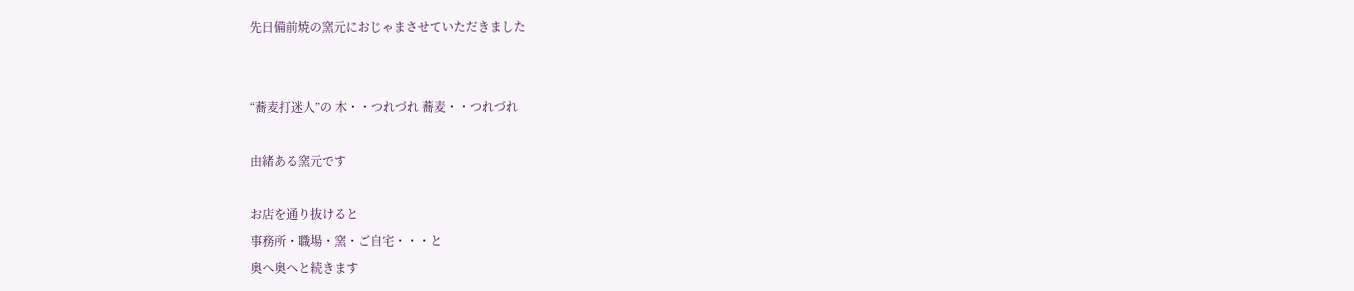先日備前焼の窯元におじゃまさせていただきました


“蕎麦打迷人”の 木・・つれづれ 蕎麦・・つれづれ

由緒ある窯元です

お店を通り抜けると
事務所・職場・窯・ご自宅・・・と
奥へ奥へと続きます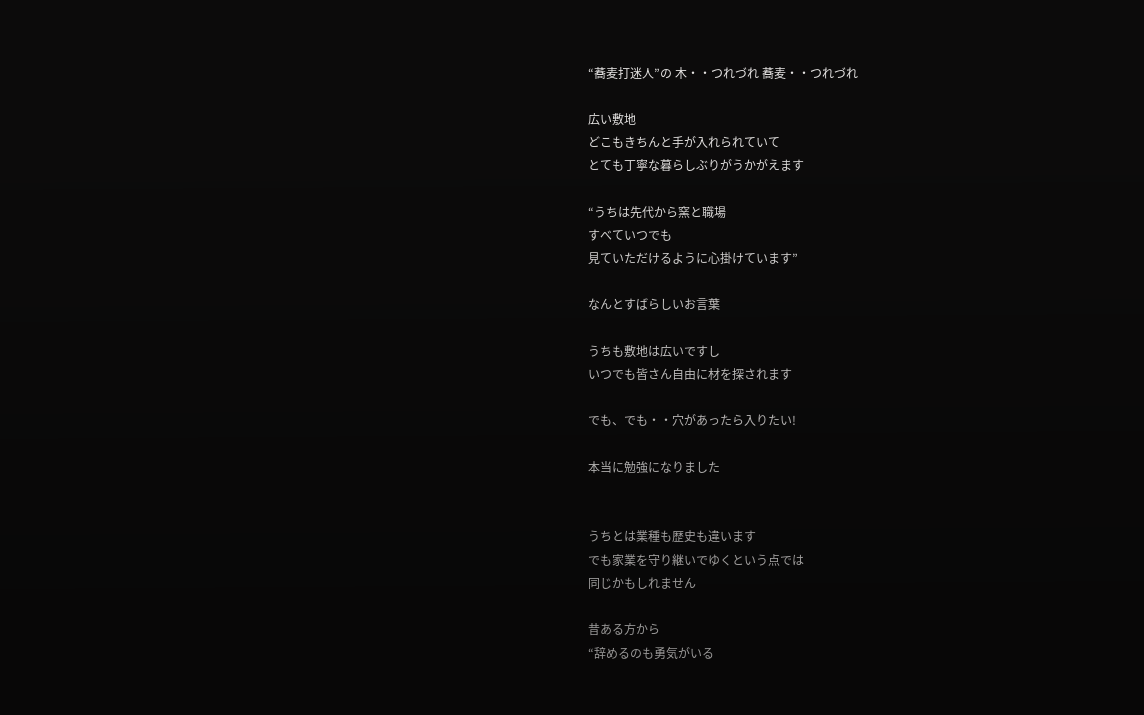“蕎麦打迷人”の 木・・つれづれ 蕎麦・・つれづれ

広い敷地
どこもきちんと手が入れられていて
とても丁寧な暮らしぶりがうかがえます

“うちは先代から窯と職場
すべていつでも
見ていただけるように心掛けています”

なんとすばらしいお言葉

うちも敷地は広いですし
いつでも皆さん自由に材を探されます

でも、でも・・穴があったら入りたい!

本当に勉強になりました


うちとは業種も歴史も違います
でも家業を守り継いでゆくという点では
同じかもしれません

昔ある方から
“辞めるのも勇気がいる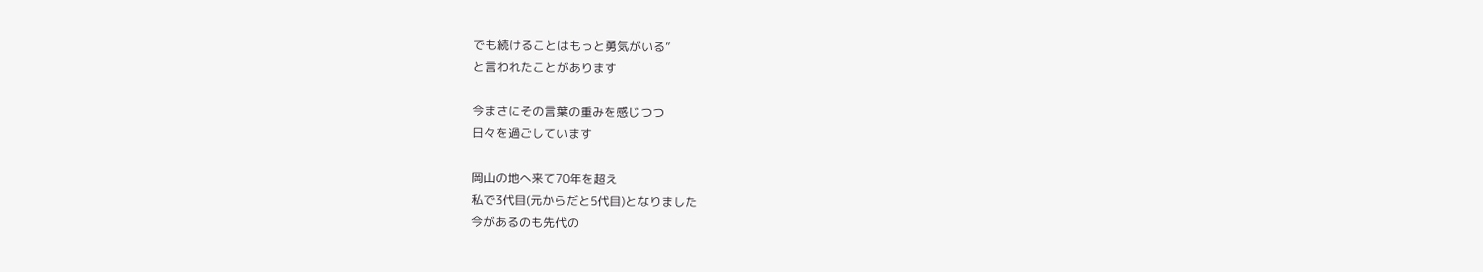でも続けることはもっと勇気がいる”
と言われたことがあります

今まさにその言葉の重みを感じつつ
日々を過ごしています

岡山の地へ来て70年を超え
私で3代目(元からだと5代目)となりました
今があるのも先代の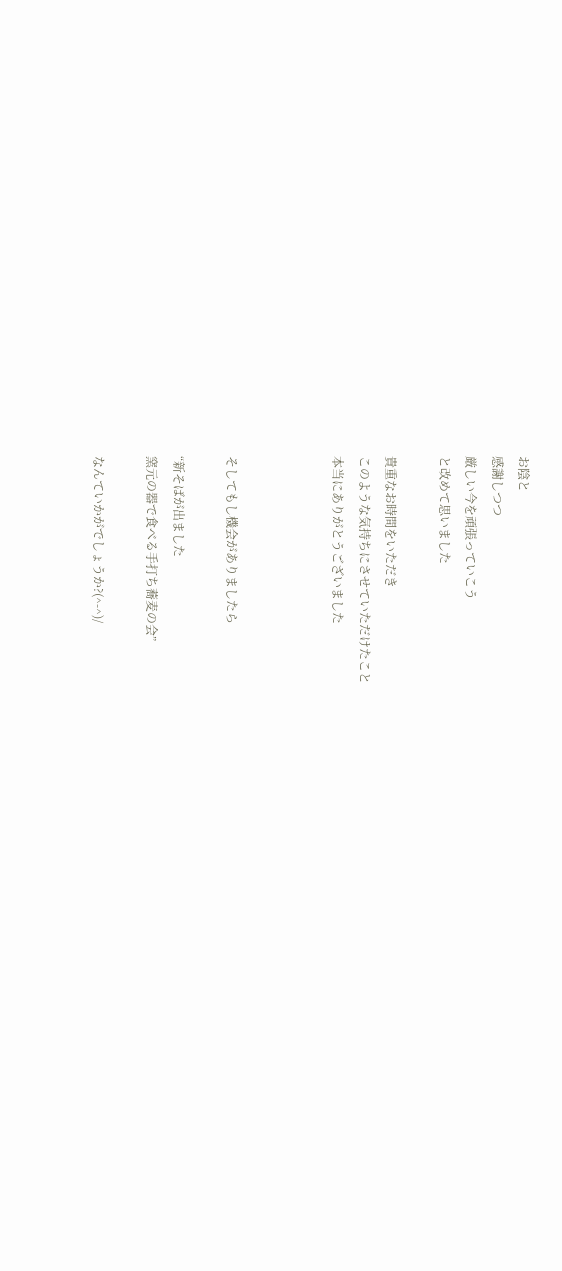お陰と
感謝しつつ
厳しい今を頑張っていこう
と改めて思いました

貴重なお時間をいただき
このような気持ちにさせていただけたこと
本当にありがとうございました



そしてもし機会がありましたら

“新そばが出ました
窯元の器で食べる手打ち蕎麦の会”

なんていかがでしょうか?(^-^)/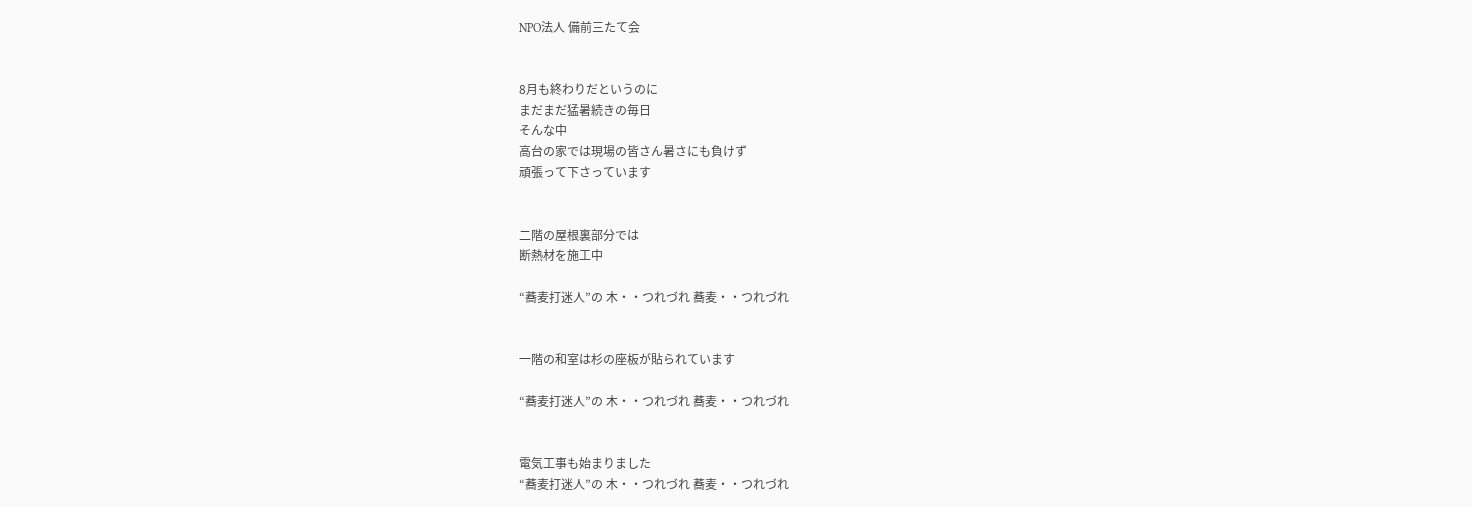NPO法人 備前三たて会


8月も終わりだというのに
まだまだ猛暑続きの毎日
そんな中
高台の家では現場の皆さん暑さにも負けず
頑張って下さっています


二階の屋根裏部分では
断熱材を施工中

“蕎麦打迷人”の 木・・つれづれ 蕎麦・・つれづれ


一階の和室は杉の座板が貼られています

“蕎麦打迷人”の 木・・つれづれ 蕎麦・・つれづれ


電気工事も始まりました
“蕎麦打迷人”の 木・・つれづれ 蕎麦・・つれづれ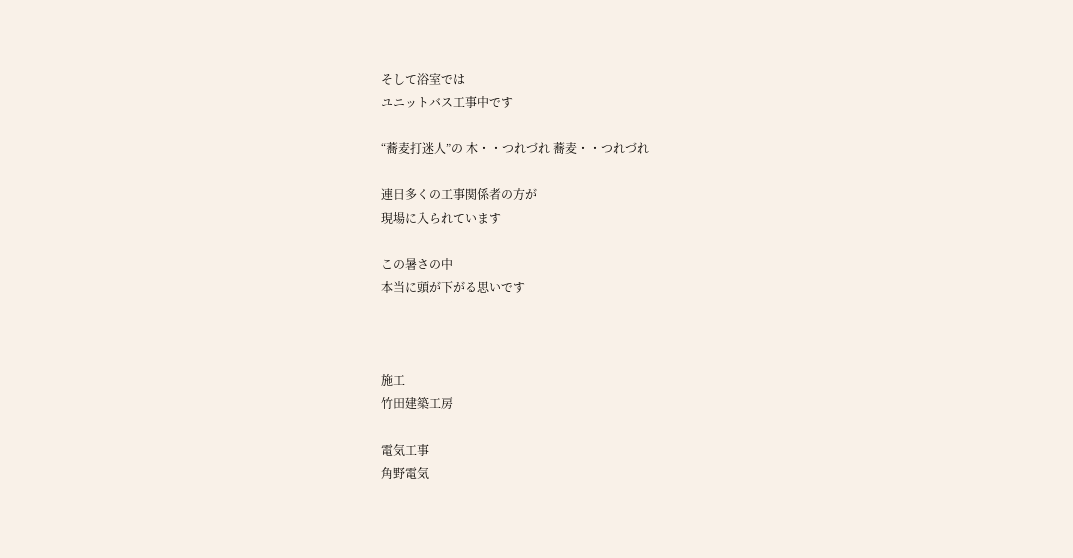そして浴室では
ユニットバス工事中です

“蕎麦打迷人”の 木・・つれづれ 蕎麦・・つれづれ

連日多くの工事関係者の方が
現場に入られています

この暑さの中
本当に頭が下がる思いです



施工
竹田建築工房

電気工事
角野電気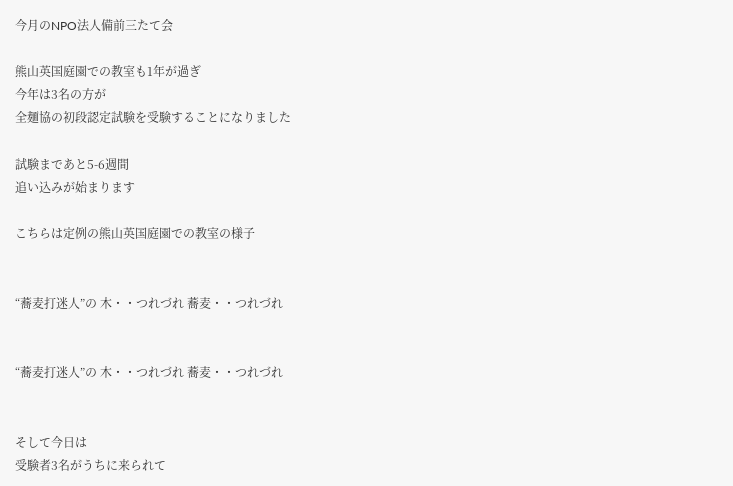今月のNPO法人備前三たて会

熊山英国庭園での教室も1年が過ぎ
今年は3名の方が
全麺協の初段認定試験を受験することになりました

試験まであと5-6週間
追い込みが始まります

こちらは定例の熊山英国庭園での教室の様子


“蕎麦打迷人”の 木・・つれづれ 蕎麦・・つれづれ


“蕎麦打迷人”の 木・・つれづれ 蕎麦・・つれづれ


そして今日は
受験者3名がうちに来られて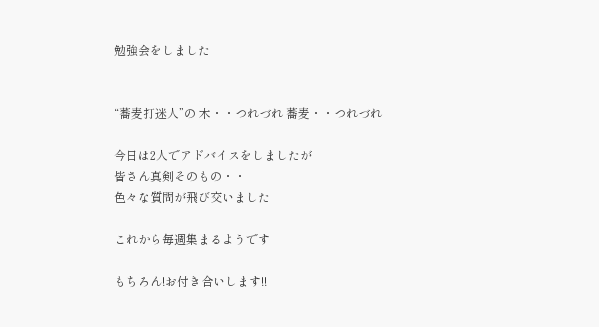勉強会をしました


“蕎麦打迷人”の 木・・つれづれ 蕎麦・・つれづれ

今日は2人でアドバイスをしましたが
皆さん真剣そのもの・・
色々な質問が飛び交いました

これから毎週集まるようです

もちろん!お付き合いします!!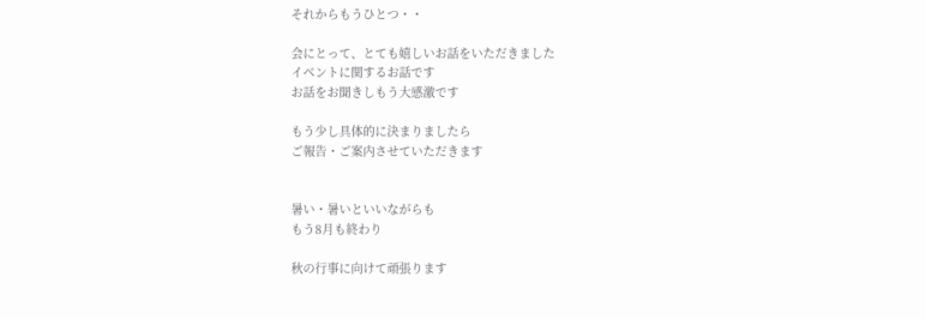それからもうひとつ・・

会にとって、とても嬉しいお話をいただきました
イベントに関するお話です
お話をお聞きしもう大感激です

もう少し具体的に決まりましたら
ご報告・ご案内させていただきます


暑い・暑いといいながらも
もう8月も終わり

秋の行事に向けて頑張ります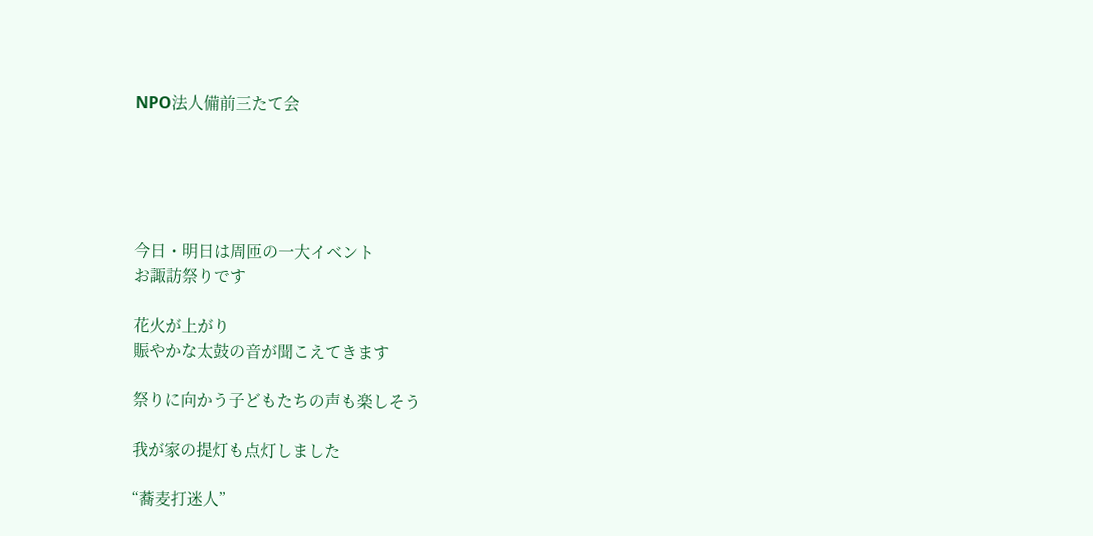NPO法人備前三たて会





今日・明日は周匝の一大イベント
お諏訪祭りです

花火が上がり
賑やかな太鼓の音が聞こえてきます

祭りに向かう子どもたちの声も楽しそう

我が家の提灯も点灯しました

“蕎麦打迷人”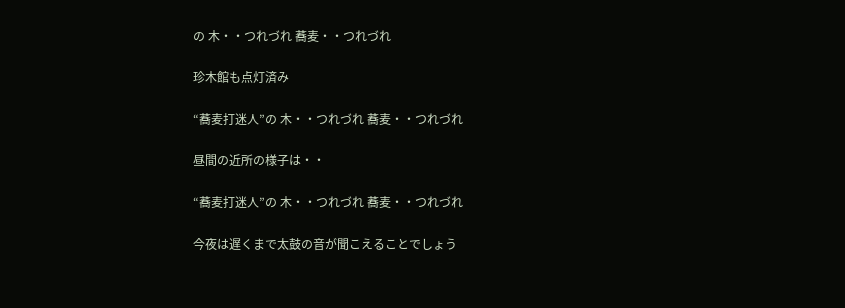の 木・・つれづれ 蕎麦・・つれづれ

珍木館も点灯済み

“蕎麦打迷人”の 木・・つれづれ 蕎麦・・つれづれ

昼間の近所の様子は・・

“蕎麦打迷人”の 木・・つれづれ 蕎麦・・つれづれ

今夜は遅くまで太鼓の音が聞こえることでしょう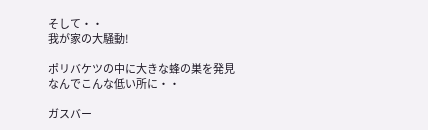そして・・
我が家の大騒動!

ポリバケツの中に大きな蜂の巣を発見
なんでこんな低い所に・・

ガスバー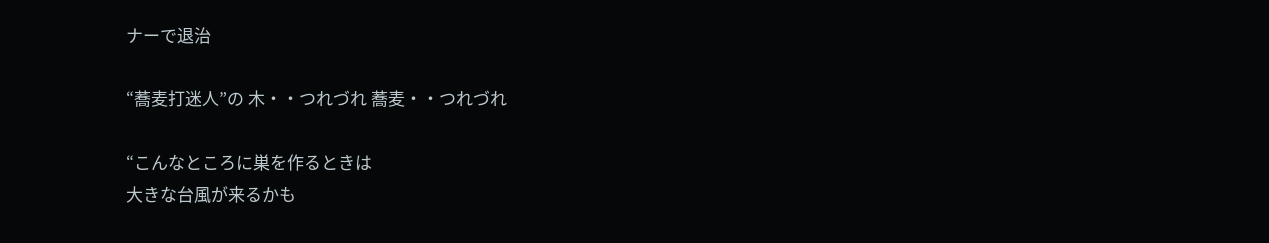ナーで退治

“蕎麦打迷人”の 木・・つれづれ 蕎麦・・つれづれ

“こんなところに巣を作るときは
大きな台風が来るかも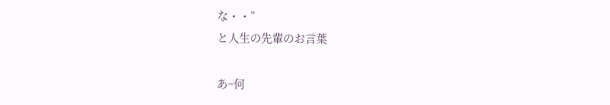な・・”
と人生の先輩のお言葉

あ~何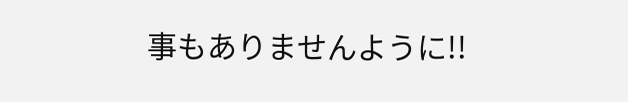事もありませんように!!